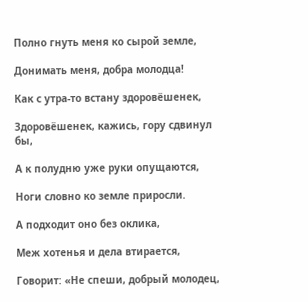Полно гнуть меня ко сырой земле,

Донимать меня, добра молодца!

Как с утра-то встану здоровёшенек,

Здоровёшенек, кажись, гору сдвинул бы,

А к полудню уже руки опущаются,

Ноги словно ко земле приросли.

А подходит оно без оклика,

Меж хотенья и дела втирается,

Говорит: «Не спеши, добрый молодец,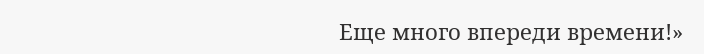Еще много впереди времени!»